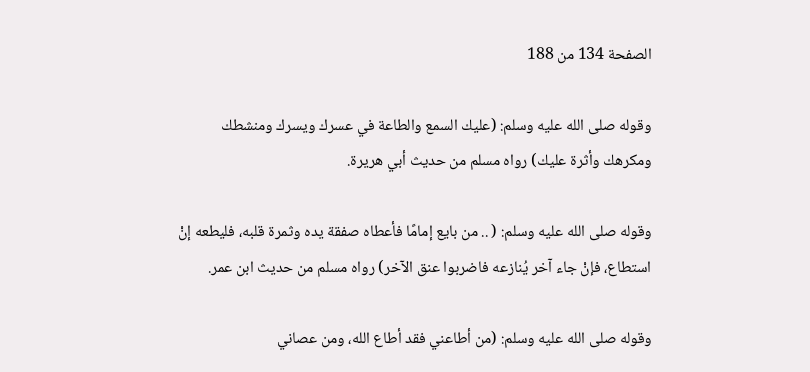الصفحة 134 من 188

وقوله صلى الله عليه وسلم: (عليك السمع والطاعة في عسرك ويسرك ومنشطك ومكرهك وأثرة عليك) رواه مسلم من حديث أبي هريرة.

وقوله صلى الله عليه وسلم: ( .. من بايع إمامًا فأعطاه صفقة يده وثمرة قلبه، فليطعه إنْ استطاع، فإنْ جاء آخر يُنازعه فاضربوا عنق الآخر) رواه مسلم من حديث ابن عمر.

وقوله صلى الله عليه وسلم: (من أطاعني فقد أطاع الله، ومن عصاني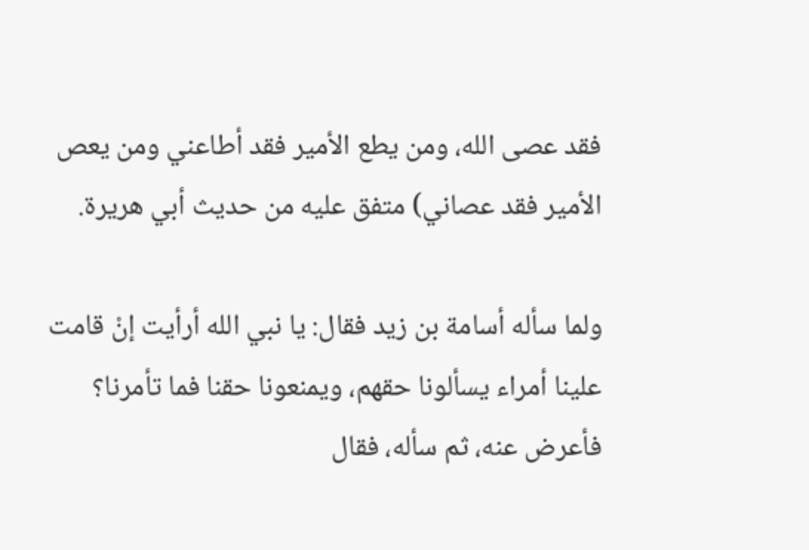فقد عصى الله، ومن يطع الأمير فقد أطاعني ومن يعص الأمير فقد عصاني) متفق عليه من حديث أبي هريرة.

ولما سأله أسامة بن زيد فقال: يا نبي الله أرأيت إنْ قامت علينا أمراء يسألونا حقهم، ويمنعونا حقنا فما تأمرنا؟ فأعرض عنه، ثم سأله، فقال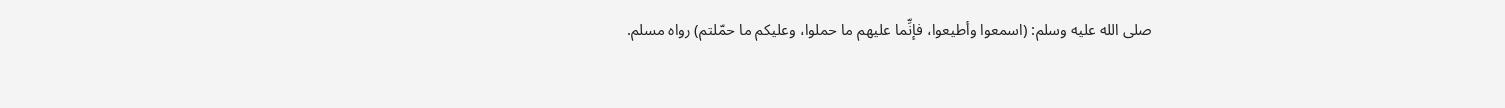صلى الله عليه وسلم: (اسمعوا وأطيعوا، فإنِّما عليهم ما حملوا، وعليكم ما حمّلتم) رواه مسلم.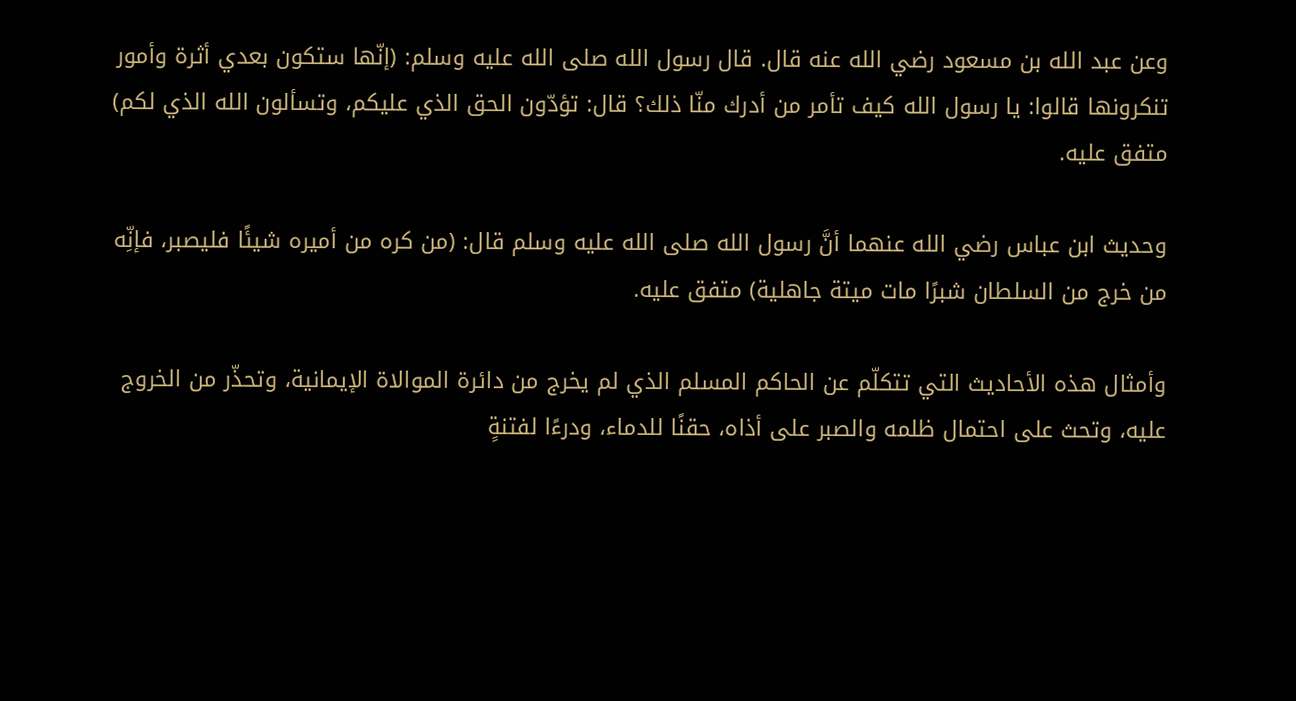وعن عبد الله بن مسعود رضي الله عنه قال. قال رسول الله صلى الله عليه وسلم: (إنّها ستكون بعدي أثرة وأمور تنكرونها قالوا: يا رسول الله كيف تأمر من أدرك منّا ذلك؟ قال: تؤدّون الحق الذي عليكم، وتسألون الله الذي لكم) متفق عليه.

وحديث ابن عباس رضي الله عنهما أنَّ رسول الله صلى الله عليه وسلم قال: (من كره من أميره شيئًا فليصبر، فإنِّه من خرج من السلطان شبرًا مات ميتة جاهلية) متفق عليه.

وأمثال هذه الأحاديث التي تتكلّم عن الحاكم المسلم الذي لم يخرج من دائرة الموالاة الإيمانية، وتحذّر من الخروج عليه، وتحث على احتمال ظلمه والصبر على أذاه، حقنًا للدماء، ودرءًا لفتنةٍ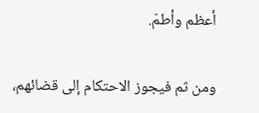أعظم وأطمّ.

ومن ثم فيجوز الاحتكام إلى قضائهم،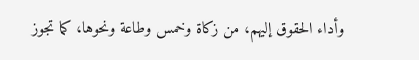وأداء الحقوق إليهم، من زكاة وخمس وطاعة ونحوها، كما تجوز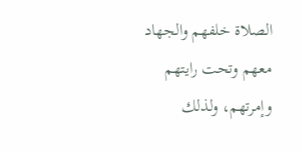الصلاة خلفهم والجهاد معهم وتحت رايتهم وإمرتهم، ولذلك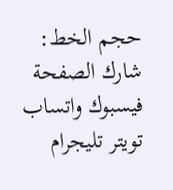حجم الخط:
شارك الصفحة
فيسبوك واتساب تويتر تليجرام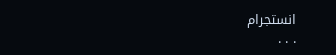انستجرام
. . .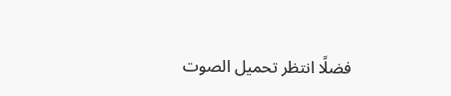فضلًا انتظر تحميل الصوت